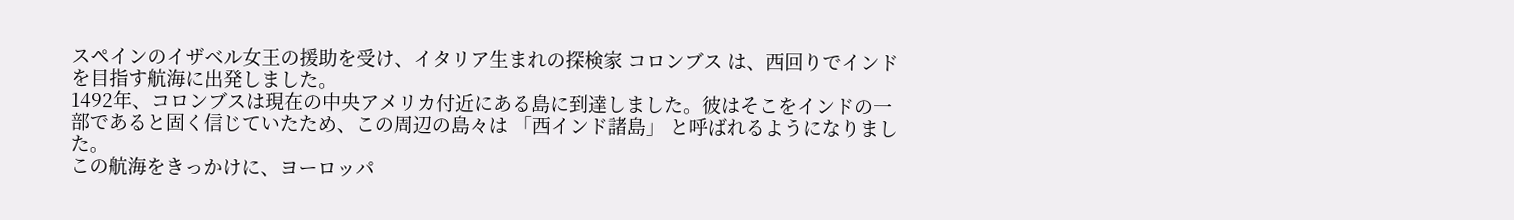スペインのイザベル女王の援助を受け、イタリア生まれの探検家 コロンブス は、西回りでインドを目指す航海に出発しました。
1492年、コロンブスは現在の中央アメリカ付近にある島に到達しました。彼はそこをインドの一部であると固く信じていたため、この周辺の島々は 「西インド諸島」 と呼ばれるようになりました。
この航海をきっかけに、ヨーロッパ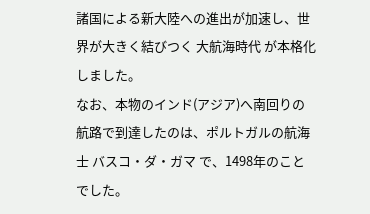諸国による新大陸への進出が加速し、世界が大きく結びつく 大航海時代 が本格化しました。
なお、本物のインド(アジア)へ南回りの航路で到達したのは、ポルトガルの航海士 バスコ・ダ・ガマ で、1498年のことでした。